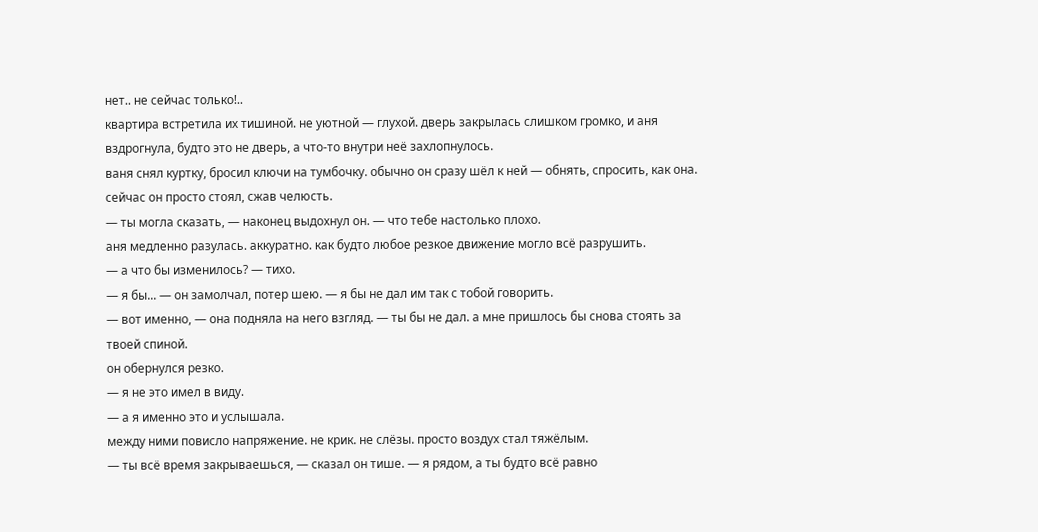нет.. не сейчас только!..
квартира встретила их тишиной. не уютной — глухой. дверь закрылась слишком громко, и аня вздрогнула, будто это не дверь, а что-то внутри неё захлопнулось.
ваня снял куртку, бросил ключи на тумбочку. обычно он сразу шёл к ней — обнять, спросить, как она. сейчас он просто стоял, сжав челюсть.
— ты могла сказать, — наконец выдохнул он. — что тебе настолько плохо.
аня медленно разулась. аккуратно. как будто любое резкое движение могло всё разрушить.
— а что бы изменилось? — тихо.
— я бы... — он замолчал, потер шею. — я бы не дал им так с тобой говорить.
— вот именно, — она подняла на него взгляд. — ты бы не дал. а мне пришлось бы снова стоять за твоей спиной.
он обернулся резко.
— я не это имел в виду.
— а я именно это и услышала.
между ними повисло напряжение. не крик. не слёзы. просто воздух стал тяжёлым.
— ты всё время закрываешься, — сказал он тише. — я рядом, а ты будто всё равно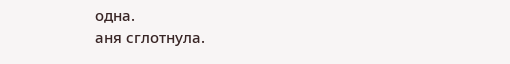одна.
аня сглотнула.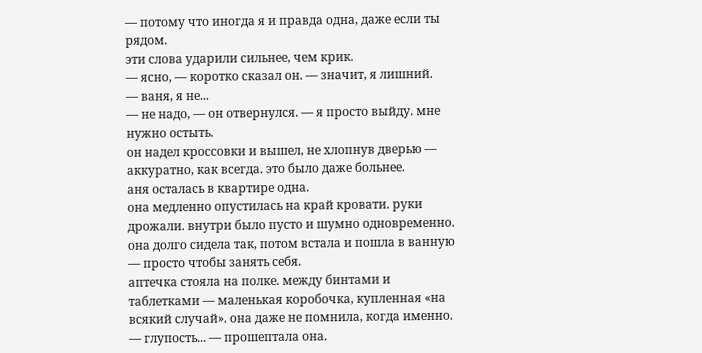— потому что иногда я и правда одна, даже если ты рядом.
эти слова ударили сильнее, чем крик.
— ясно, — коротко сказал он. — значит, я лишний.
— ваня, я не...
— не надо, — он отвернулся. — я просто выйду. мне нужно остыть.
он надел кроссовки и вышел, не хлопнув дверью — аккуратно, как всегда. это было даже больнее.
аня осталась в квартире одна.
она медленно опустилась на край кровати. руки дрожали. внутри было пусто и шумно одновременно. она долго сидела так, потом встала и пошла в ванную — просто чтобы занять себя.
аптечка стояла на полке. между бинтами и таблетками — маленькая коробочка, купленная «на всякий случай». она даже не помнила, когда именно.
— глупость... — прошептала она.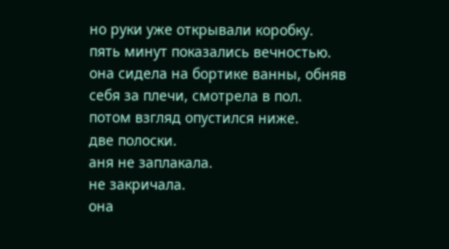но руки уже открывали коробку.
пять минут показались вечностью. она сидела на бортике ванны, обняв себя за плечи, смотрела в пол.
потом взгляд опустился ниже.
две полоски.
аня не заплакала.
не закричала.
она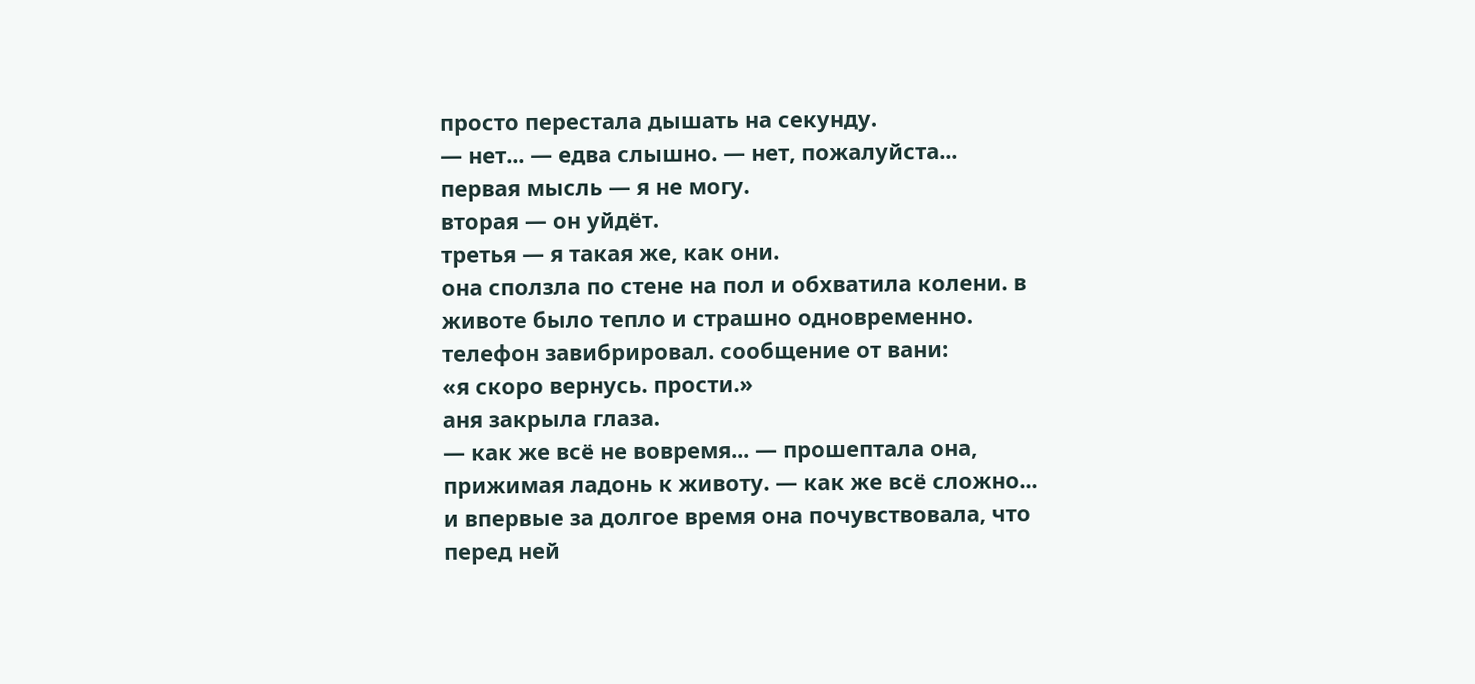просто перестала дышать на секунду.
— нет... — едва слышно. — нет, пожалуйста...
первая мысль — я не могу.
вторая — он уйдёт.
третья — я такая же, как они.
она сползла по стене на пол и обхватила колени. в животе было тепло и страшно одновременно.
телефон завибрировал. сообщение от вани:
«я скоро вернусь. прости.»
аня закрыла глаза.
— как же всё не вовремя... — прошептала она, прижимая ладонь к животу. — как же всё сложно...
и впервые за долгое время она почувствовала, что перед ней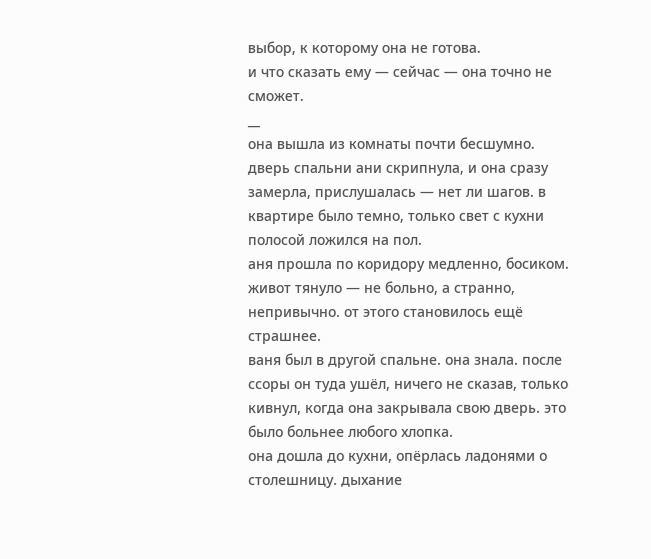выбор, к которому она не готова.
и что сказать ему — сейчас — она точно не сможет.
__
она вышла из комнаты почти бесшумно. дверь спальни ани скрипнула, и она сразу замерла, прислушалась — нет ли шагов. в квартире было темно, только свет с кухни полосой ложился на пол.
аня прошла по коридору медленно, босиком. живот тянуло — не больно, а странно, непривычно. от этого становилось ещё страшнее.
ваня был в другой спальне. она знала. после ссоры он туда ушёл, ничего не сказав, только кивнул, когда она закрывала свою дверь. это было больнее любого хлопка.
она дошла до кухни, опёрлась ладонями о столешницу. дыхание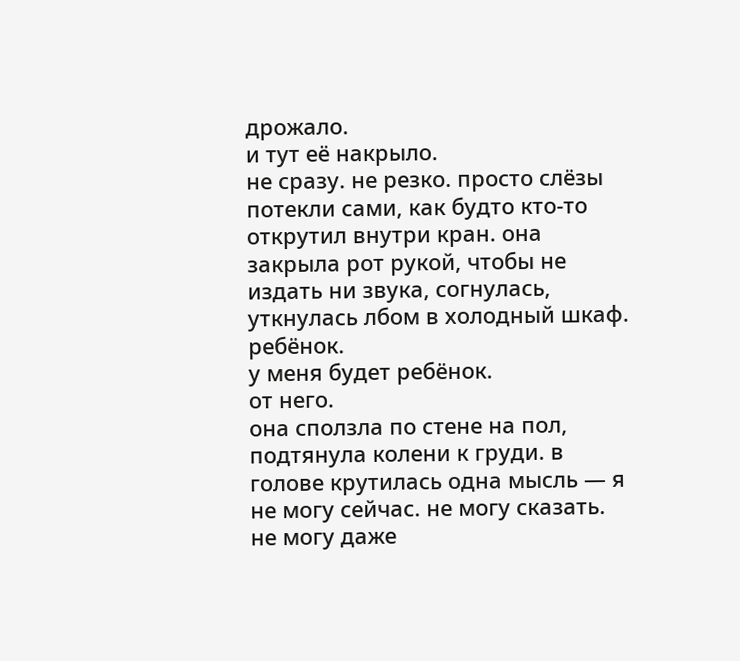дрожало.
и тут её накрыло.
не сразу. не резко. просто слёзы потекли сами, как будто кто-то открутил внутри кран. она закрыла рот рукой, чтобы не издать ни звука, согнулась, уткнулась лбом в холодный шкаф.
ребёнок.
у меня будет ребёнок.
от него.
она сползла по стене на пол, подтянула колени к груди. в голове крутилась одна мысль — я не могу сейчас. не могу сказать. не могу даже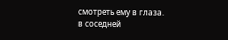смотреть ему в глаза.
в соседней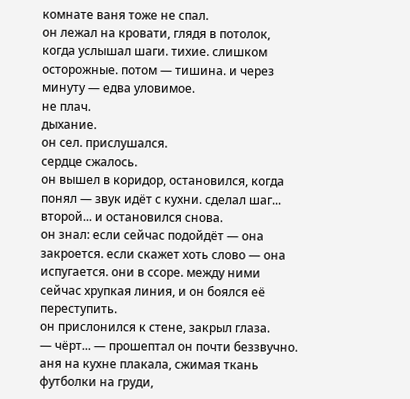комнате ваня тоже не спал.
он лежал на кровати, глядя в потолок, когда услышал шаги. тихие. слишком осторожные. потом — тишина. и через минуту — едва уловимое.
не плач.
дыхание.
он сел. прислушался.
сердце сжалось.
он вышел в коридор, остановился, когда понял — звук идёт с кухни. сделал шаг... второй... и остановился снова.
он знал: если сейчас подойдёт — она закроется. если скажет хоть слово — она испугается. они в ссоре. между ними сейчас хрупкая линия, и он боялся её переступить.
он прислонился к стене, закрыл глаза.
— чёрт... — прошептал он почти беззвучно.
аня на кухне плакала, сжимая ткань футболки на груди,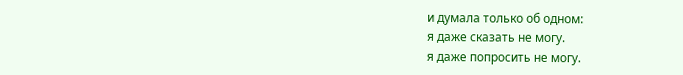и думала только об одном:
я даже сказать не могу.
я даже попросить не могу.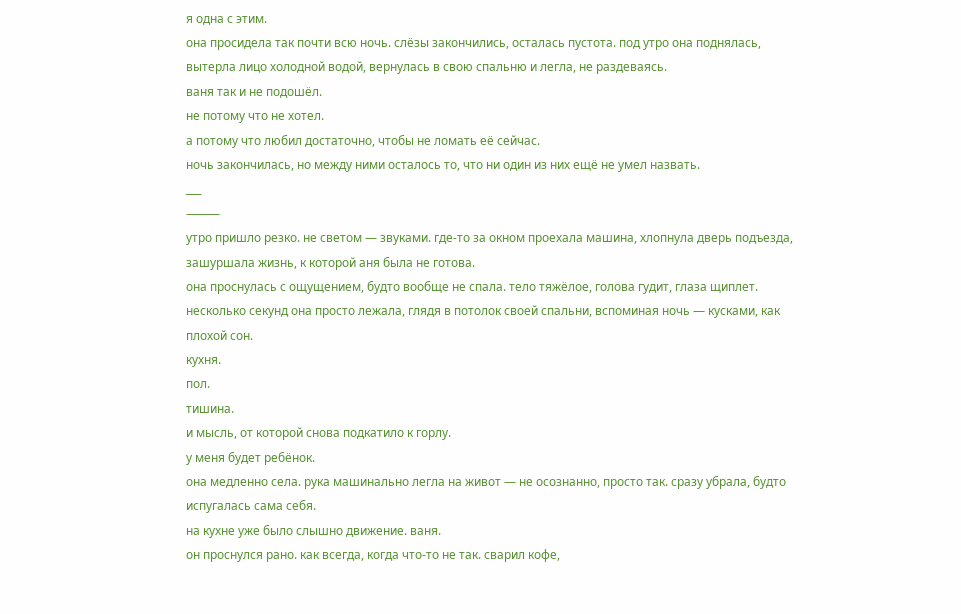я одна с этим.
она просидела так почти всю ночь. слёзы закончились, осталась пустота. под утро она поднялась, вытерла лицо холодной водой, вернулась в свою спальню и легла, не раздеваясь.
ваня так и не подошёл.
не потому что не хотел.
а потому что любил достаточно, чтобы не ломать её сейчас.
ночь закончилась, но между ними осталось то, что ни один из них ещё не умел назвать.
___
⸻
утро пришло резко. не светом — звуками. где-то за окном проехала машина, хлопнула дверь подъезда, зашуршала жизнь, к которой аня была не готова.
она проснулась с ощущением, будто вообще не спала. тело тяжёлое, голова гудит, глаза щиплет. несколько секунд она просто лежала, глядя в потолок своей спальни, вспоминая ночь — кусками, как плохой сон.
кухня.
пол.
тишина.
и мысль, от которой снова подкатило к горлу.
у меня будет ребёнок.
она медленно села. рука машинально легла на живот — не осознанно, просто так. сразу убрала, будто испугалась сама себя.
на кухне уже было слышно движение. ваня.
он проснулся рано. как всегда, когда что-то не так. сварил кофе,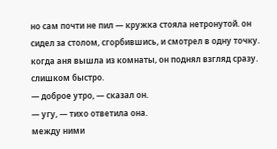но сам почти не пил — кружка стояла нетронутой. он сидел за столом, сгорбившись, и смотрел в одну точку.
когда аня вышла из комнаты, он поднял взгляд сразу. слишком быстро.
— доброе утро, — сказал он.
— угу, — тихо ответила она.
между ними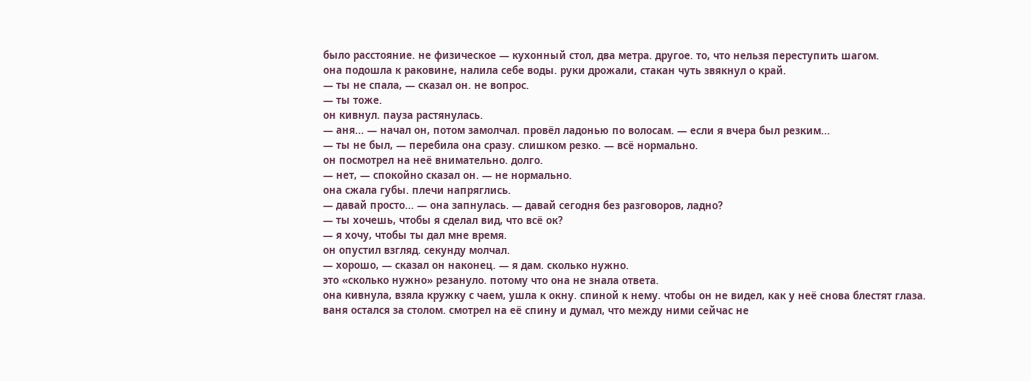было расстояние. не физическое — кухонный стол, два метра. другое. то, что нельзя переступить шагом.
она подошла к раковине, налила себе воды. руки дрожали, стакан чуть звякнул о край.
— ты не спала, — сказал он. не вопрос.
— ты тоже.
он кивнул. пауза растянулась.
— аня... — начал он, потом замолчал. провёл ладонью по волосам. — если я вчера был резким...
— ты не был, — перебила она сразу. слишком резко. — всё нормально.
он посмотрел на неё внимательно. долго.
— нет, — спокойно сказал он. — не нормально.
она сжала губы. плечи напряглись.
— давай просто... — она запнулась. — давай сегодня без разговоров, ладно?
— ты хочешь, чтобы я сделал вид, что всё ок?
— я хочу, чтобы ты дал мне время.
он опустил взгляд. секунду молчал.
— хорошо, — сказал он наконец. — я дам. сколько нужно.
это «сколько нужно» резануло. потому что она не знала ответа.
она кивнула, взяла кружку с чаем, ушла к окну. спиной к нему. чтобы он не видел, как у неё снова блестят глаза.
ваня остался за столом. смотрел на её спину и думал, что между ними сейчас не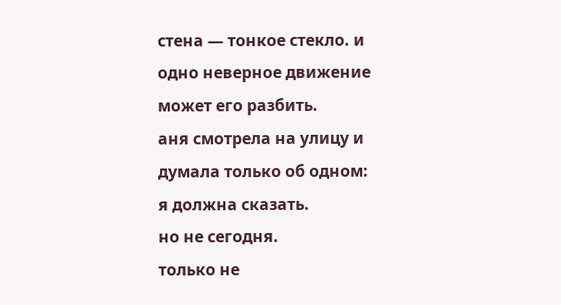стена — тонкое стекло. и одно неверное движение может его разбить.
аня смотрела на улицу и думала только об одном:
я должна сказать.
но не сегодня.
только не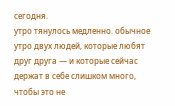сегодня.
утро тянулось медленно. обычное утро двух людей, которые любят друг друга — и которые сейчас держат в себе слишком много, чтобы это не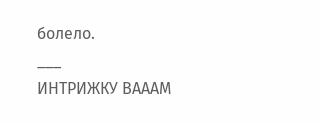болело.
___
ИНТРИЖКУ ВАААМ